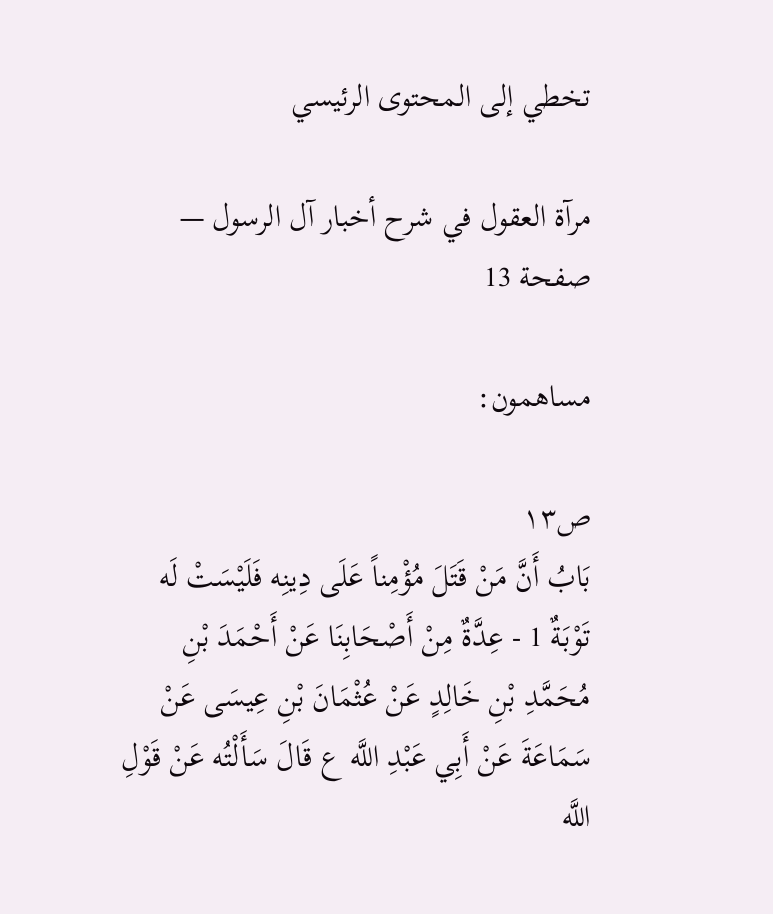تخطي إلى المحتوى الرئيسي

مرآة العقول في شرح أخبار آل الرسول — صفحة 13

مساهمون:

ص١٣
بَابُ أَنَّ مَنْ قَتَلَ مُؤْمِناً عَلَى دِينِه فَلَيْسَتْ لَه تَوْبَةٌ 1 - عِدَّةٌ مِنْ أَصْحَابِنَا عَنْ أَحْمَدَ بْنِ مُحَمَّدِ بْنِ خَالِدٍ عَنْ عُثْمَانَ بْنِ عِيسَى عَنْ سَمَاعَةَ عَنْ أَبِي عَبْدِ اللَّه ع قَالَ سَأَلْتُه عَنْ قَوْلِ اللَّه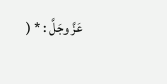عَزَّ وجَلَّ : * (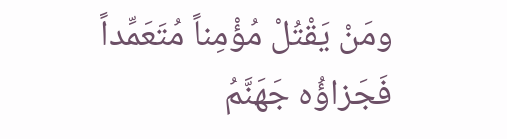ومَنْ يَقْتُلْ مُؤْمِناً مُتَعَمِّداً فَجَزاؤُه جَهَنَّمُ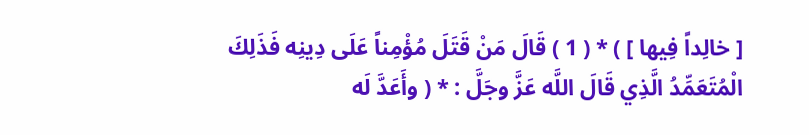[ خالِداً فِيها ] ) * ( 1 ) قَالَ مَنْ قَتَلَ مُؤْمِناً عَلَى دِينِه فَذَلِكَ الْمُتَعَمِّدُ الَّذِي قَالَ اللَّه عَزَّ وجَلَّ : * ( وأَعَدَّ لَه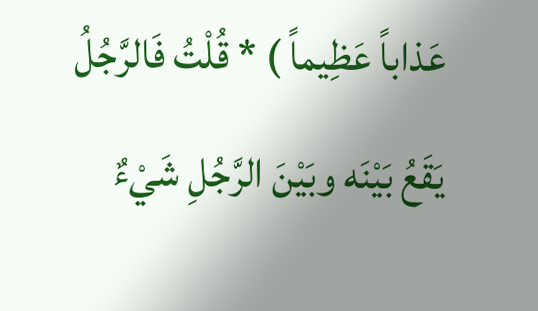عَذاباً عَظِيماً ) * قُلْتُ فَالرَّجُلُ يَقَعُ بَيْنَه وبَيْنَ الرَّجُلِ شَيْءٌ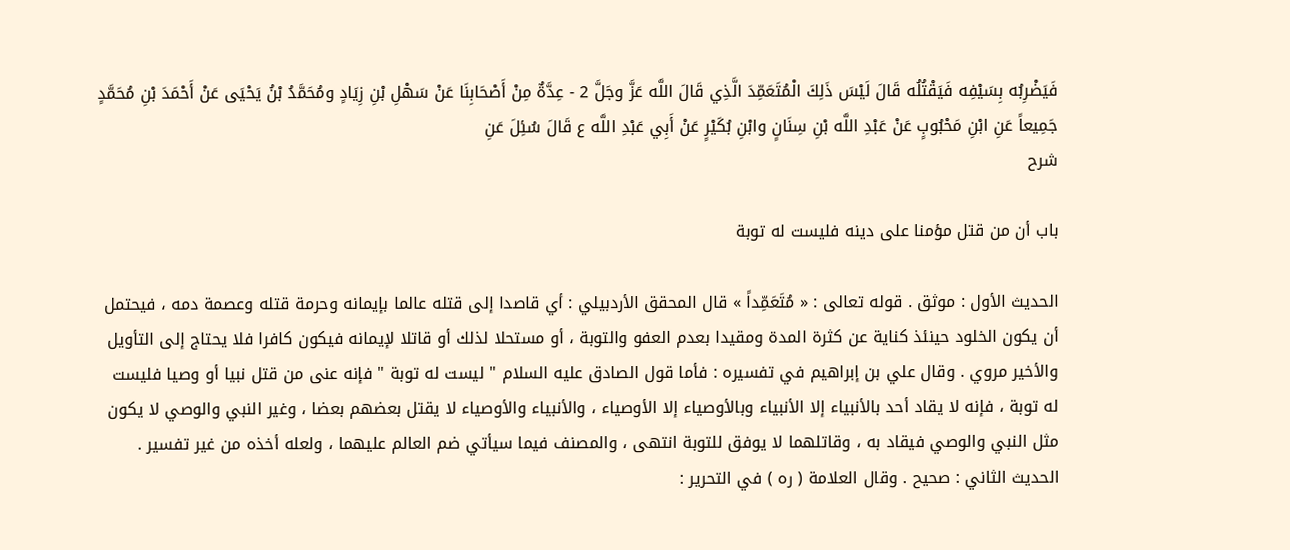فَيَضْرِبُه بِسَيْفِه فَيَقْتُلُه قَالَ لَيْسَ ذَلِكَ الْمُتَعَمِّدَ الَّذِي قَالَ اللَّه عَزَّ وجَلَّ 2 - عِدَّةٌ مِنْ أَصْحَابِنَا عَنْ سَهْلِ بْنِ زِيَادٍ ومُحَمَّدُ بْنُ يَحْيَى عَنْ أَحْمَدَ بْنِ مُحَمَّدٍ جَمِيعاً عَنِ ابْنِ مَحْبُوبٍ عَنْ عَبْدِ اللَّه بْنِ سِنَانٍ وابْنِ بُكَيْرٍ عَنْ أَبِي عَبْدِ اللَّه ع قَالَ سُئِلَ عَنِ
شرح

باب أن من قتل مؤمنا على دينه فليست له توبة

الحديث الأول : موثق . قوله تعالى : « مُتَعَمِّداً » قال المحقق الأردبيلي : أي قاصدا إلى قتله عالما بإيمانه وحرمة قتله وعصمة دمه ، فيحتمل أن يكون الخلود حينئذ كناية عن كثرة المدة ومقيدا بعدم العفو والتوبة ، أو مستحلا لذلك أو قاتلا لإيمانه فيكون كافرا فلا يحتاج إلى التأويل والأخير مروي . وقال علي بن إبراهيم في تفسيره : فأما قول الصادق عليه السلام " ليست له توبة " فإنه عنى من قتل نبيا أو وصيا فليست له توبة ، فإنه لا يقاد أحد بالأنبياء إلا الأنبياء وبالأوصياء إلا الأوصياء ، والأنبياء والأوصياء لا يقتل بعضهم بعضا ، وغير النبي والوصي لا يكون مثل النبي والوصي فيقاد به ، وقاتلهما لا يوفق للتوبة انتهى ، والمصنف فيما سيأتي ضم العالم عليهما ، ولعله أخذه من غير تفسير . الحديث الثاني : صحيح . وقال العلامة ( ره ) في التحرير :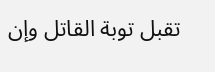تقبل توبة القاتل وإن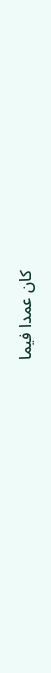كان عمدا فيما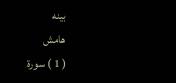بينه
هامش
( 1 ) سورة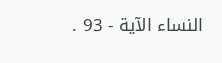النساء الآية - 93 .